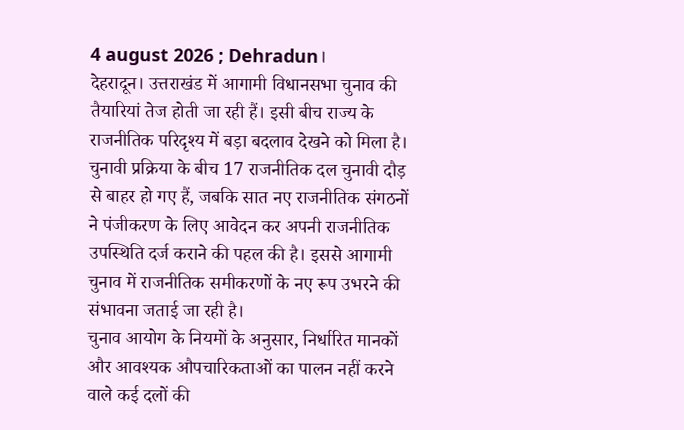4 august 2026 ; Dehradun।
देहरादून। उत्तराखंड में आगामी विधानसभा चुनाव की तैयारियां तेज होती जा रही हैं। इसी बीच राज्य के राजनीतिक परिदृश्य में बड़ा बदलाव देखने को मिला है। चुनावी प्रक्रिया के बीच 17 राजनीतिक दल चुनावी दौड़ से बाहर हो गए हैं, जबकि सात नए राजनीतिक संगठनों ने पंजीकरण के लिए आवेदन कर अपनी राजनीतिक उपस्थिति दर्ज कराने की पहल की है। इससे आगामी चुनाव में राजनीतिक समीकरणों के नए रूप उभरने की संभावना जताई जा रही है।
चुनाव आयोग के नियमों के अनुसार, निर्धारित मानकों और आवश्यक औपचारिकताओं का पालन नहीं करने वाले कई दलों की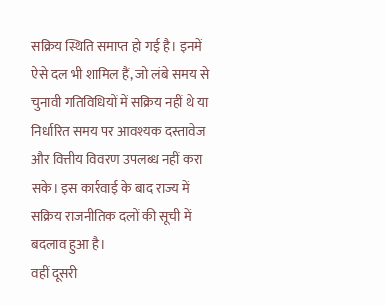सक्रिय स्थिति समाप्त हो गई है। इनमें ऐसे दल भी शामिल हैं, जो लंबे समय से चुनावी गतिविधियों में सक्रिय नहीं थे या निर्धारित समय पर आवश्यक दस्तावेज और वित्तीय विवरण उपलब्ध नहीं करा सके। इस कार्रवाई के बाद राज्य में सक्रिय राजनीतिक दलों की सूची में बदलाव हुआ है।
वहीं दूसरी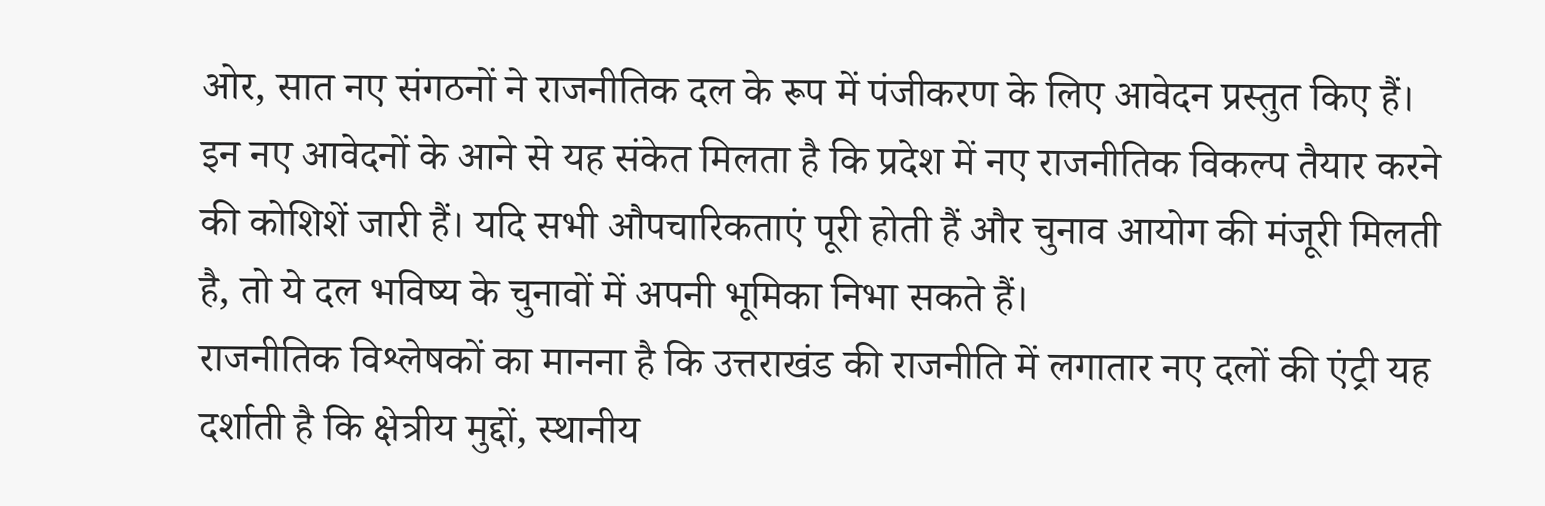ओर, सात नए संगठनों ने राजनीतिक दल के रूप में पंजीकरण के लिए आवेदन प्रस्तुत किए हैं। इन नए आवेदनों के आने से यह संकेत मिलता है कि प्रदेश में नए राजनीतिक विकल्प तैयार करने की कोशिशें जारी हैं। यदि सभी औपचारिकताएं पूरी होती हैं और चुनाव आयोग की मंजूरी मिलती है, तो ये दल भविष्य के चुनावों में अपनी भूमिका निभा सकते हैं।
राजनीतिक विश्लेषकों का मानना है कि उत्तराखंड की राजनीति में लगातार नए दलों की एंट्री यह दर्शाती है कि क्षेत्रीय मुद्दों, स्थानीय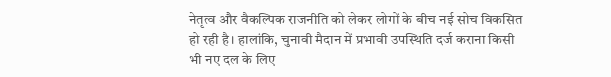नेतृत्व और वैकल्पिक राजनीति को लेकर लोगों के बीच नई सोच विकसित हो रही है। हालांकि, चुनावी मैदान में प्रभावी उपस्थिति दर्ज कराना किसी भी नए दल के लिए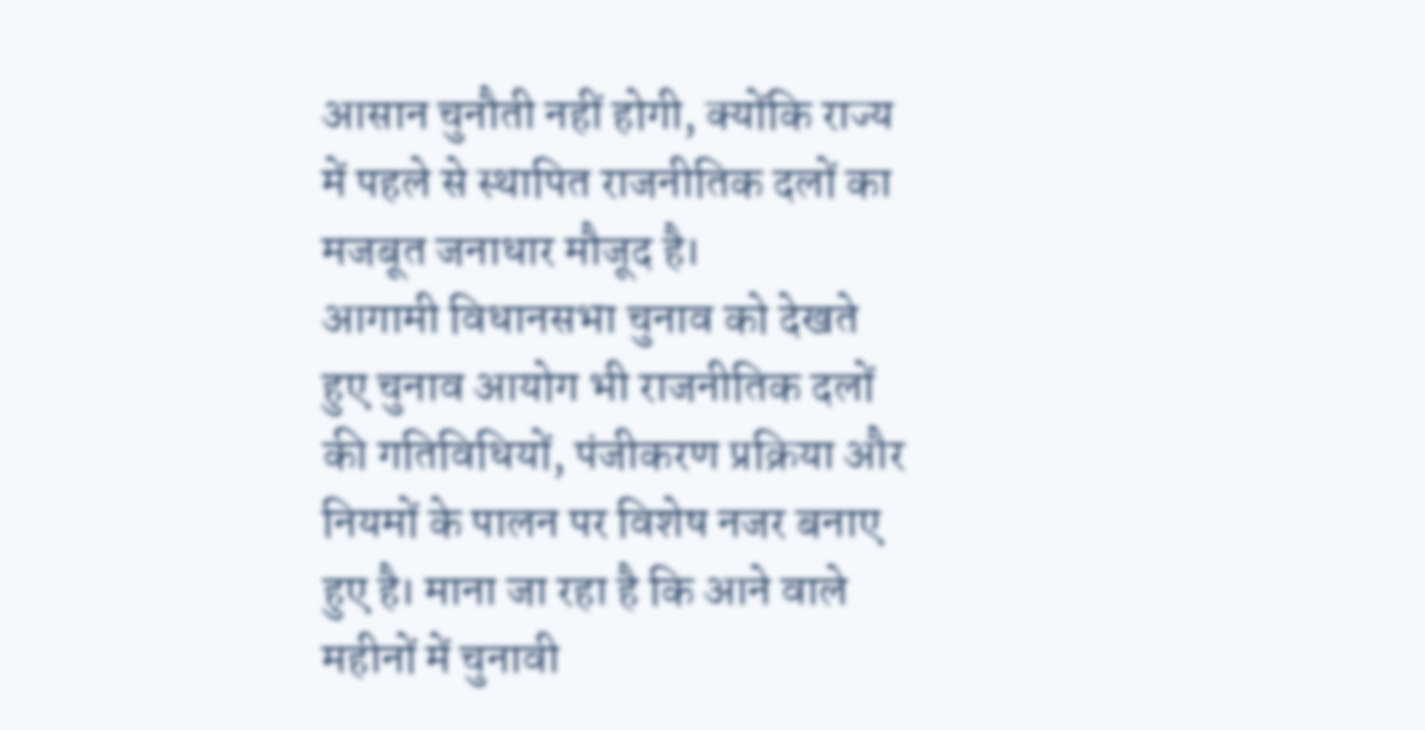आसान चुनौती नहीं होगी, क्योंकि राज्य में पहले से स्थापित राजनीतिक दलों का मजबूत जनाधार मौजूद है।
आगामी विधानसभा चुनाव को देखते हुए चुनाव आयोग भी राजनीतिक दलों की गतिविधियों, पंजीकरण प्रक्रिया और नियमों के पालन पर विशेष नजर बनाए हुए है। माना जा रहा है कि आने वाले महीनों में चुनावी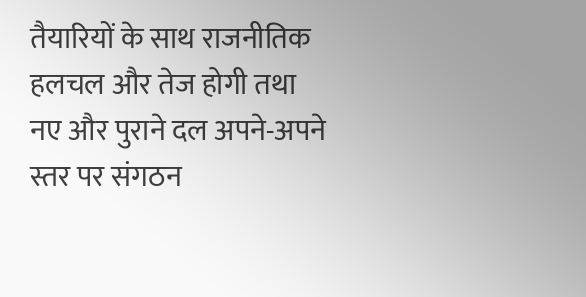तैयारियों के साथ राजनीतिक हलचल और तेज होगी तथा नए और पुराने दल अपने-अपने स्तर पर संगठन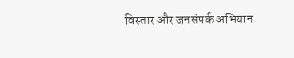विस्तार और जनसंपर्क अभियान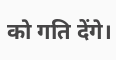को गति देंगे।